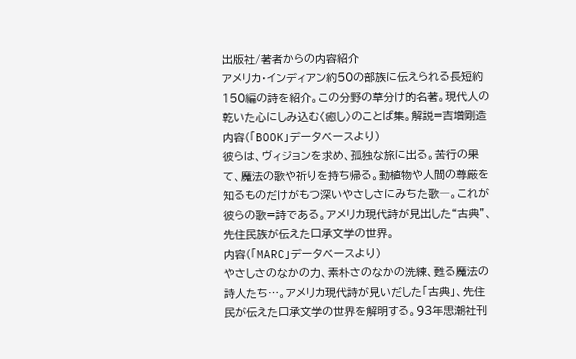出版社/著者からの内容紹介
アメリカ・インディアン約50の部族に伝えられる長短約150編の詩を紹介。この分野の草分け的名著。現代人の乾いた心にしみ込む〈癒し〉のことば集。解説=吉増剛造
内容(「BOOK」データベースより)
彼らは、ヴィジョンを求め、孤独な旅に出る。苦行の果て、魔法の歌や祈りを持ち帰る。動植物や人間の尊厳を知るものだけがもつ深いやさしさにみちた歌―。これが彼らの歌=詩である。アメリカ現代詩が見出した“古典”、先住民族が伝えた口承文学の世界。
内容(「MARC」データベースより)
やさしさのなかの力、素朴さのなかの洗練、甦る魔法の詩人たち…。アメリカ現代詩が見いだした「古典」、先住民が伝えた口承文学の世界を解明する。93年思潮社刊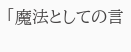「魔法としての言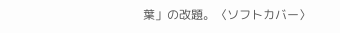葉」の改題。〈ソフトカバー〉